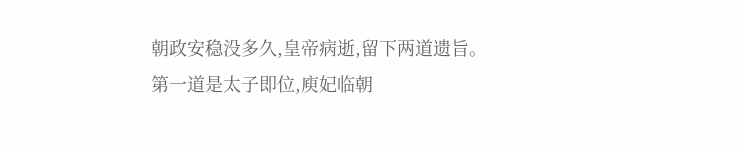朝政安稳没多久,皇帝病逝,留下两道遗旨。
第一道是太子即位,庾妃临朝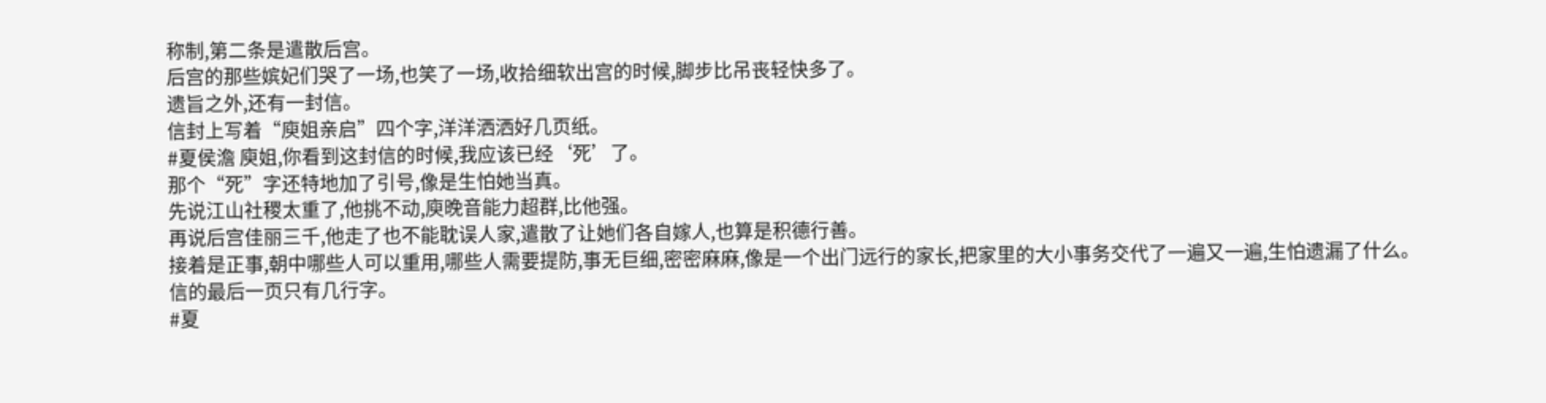称制,第二条是遣散后宫。
后宫的那些嫔妃们哭了一场,也笑了一场,收拾细软出宫的时候,脚步比吊丧轻快多了。
遗旨之外,还有一封信。
信封上写着“庾姐亲启”四个字,洋洋洒洒好几页纸。
#夏侯澹 庾姐,你看到这封信的时候,我应该已经‘死’了。
那个“死”字还特地加了引号,像是生怕她当真。
先说江山社稷太重了,他挑不动,庾晚音能力超群,比他强。
再说后宫佳丽三千,他走了也不能耽误人家,遣散了让她们各自嫁人,也算是积德行善。
接着是正事,朝中哪些人可以重用,哪些人需要提防,事无巨细,密密麻麻,像是一个出门远行的家长,把家里的大小事务交代了一遍又一遍,生怕遗漏了什么。
信的最后一页只有几行字。
#夏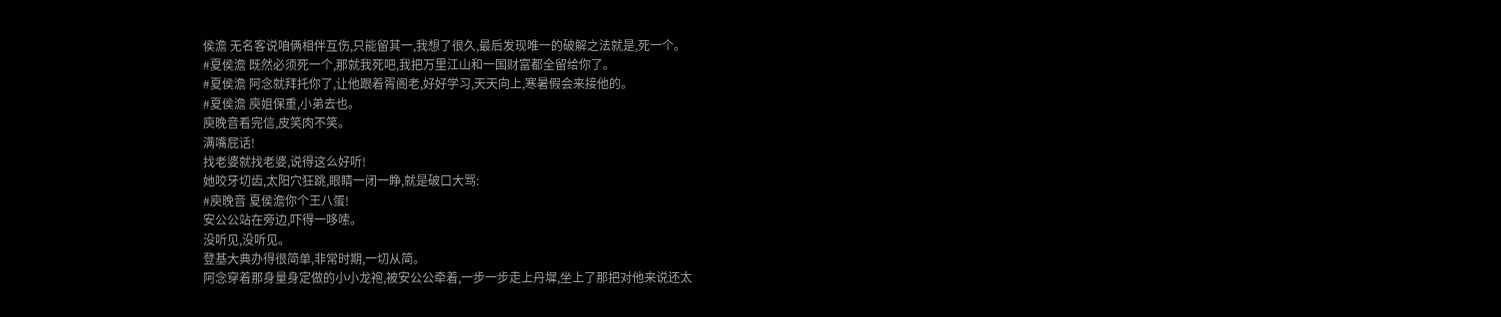侯澹 无名客说咱俩相伴互伤,只能留其一,我想了很久,最后发现唯一的破解之法就是,死一个。
#夏侯澹 既然必须死一个,那就我死吧,我把万里江山和一国财富都全留给你了。
#夏侯澹 阿念就拜托你了,让他跟着胥阁老,好好学习,天天向上,寒暑假会来接他的。
#夏侯澹 庾姐保重,小弟去也。
庾晚音看完信,皮笑肉不笑。
满嘴屁话!
找老婆就找老婆,说得这么好听!
她咬牙切齿,太阳穴狂跳,眼睛一闭一睁,就是破口大骂:
#庾晚音 夏侯澹你个王八蛋!
安公公站在旁边,吓得一哆嗦。
没听见,没听见。
登基大典办得很简单,非常时期,一切从简。
阿念穿着那身量身定做的小小龙袍,被安公公牵着,一步一步走上丹墀,坐上了那把对他来说还太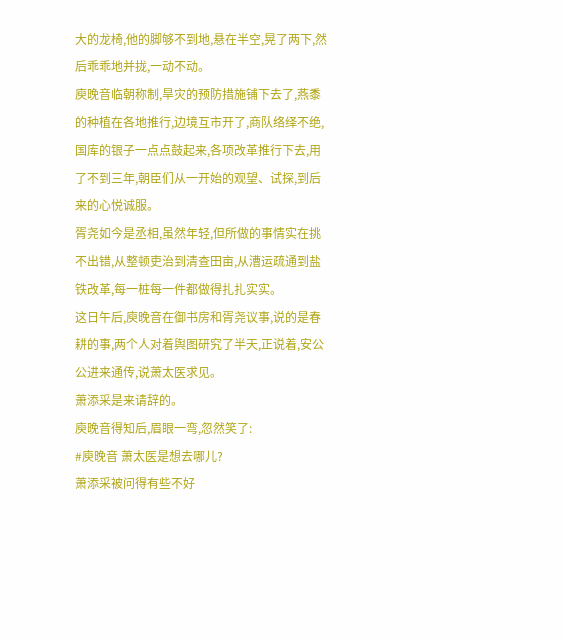大的龙椅,他的脚够不到地,悬在半空,晃了两下,然后乖乖地并拢,一动不动。
庾晚音临朝称制,旱灾的预防措施铺下去了,燕黍的种植在各地推行,边境互市开了,商队络绎不绝,国库的银子一点点鼓起来,各项改革推行下去,用了不到三年,朝臣们从一开始的观望、试探,到后来的心悦诚服。
胥尧如今是丞相,虽然年轻,但所做的事情实在挑不出错,从整顿吏治到清查田亩,从漕运疏通到盐铁改革,每一桩每一件都做得扎扎实实。
这日午后,庾晚音在御书房和胥尧议事,说的是春耕的事,两个人对着舆图研究了半天,正说着,安公公进来通传,说萧太医求见。
萧添采是来请辞的。
庾晚音得知后,眉眼一弯,忽然笑了:
#庾晚音 萧太医是想去哪儿?
萧添采被问得有些不好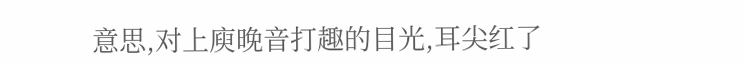意思,对上庾晚音打趣的目光,耳尖红了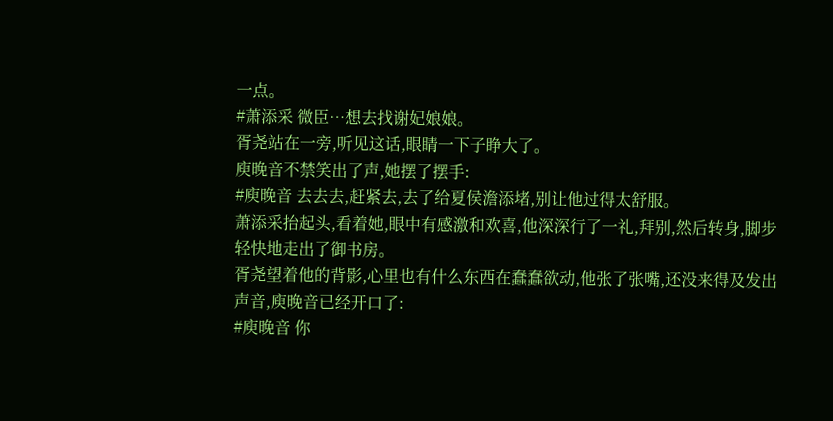一点。
#萧添采 微臣…想去找谢妃娘娘。
胥尧站在一旁,听见这话,眼睛一下子睁大了。
庾晚音不禁笑出了声,她摆了摆手:
#庾晚音 去去去,赶紧去,去了给夏侯澹添堵,别让他过得太舒服。
萧添采抬起头,看着她,眼中有感激和欢喜,他深深行了一礼,拜别,然后转身,脚步轻快地走出了御书房。
胥尧望着他的背影,心里也有什么东西在蠢蠢欲动,他张了张嘴,还没来得及发出声音,庾晚音已经开口了:
#庾晚音 你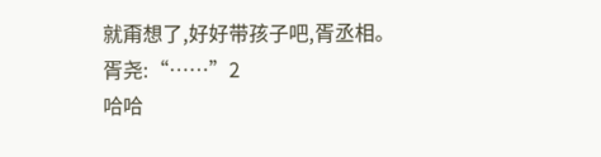就甭想了,好好带孩子吧,胥丞相。
胥尧:“……”2
哈哈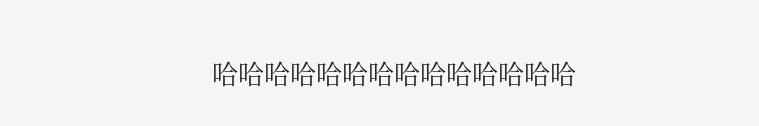哈哈哈哈哈哈哈哈哈哈哈哈哈哈